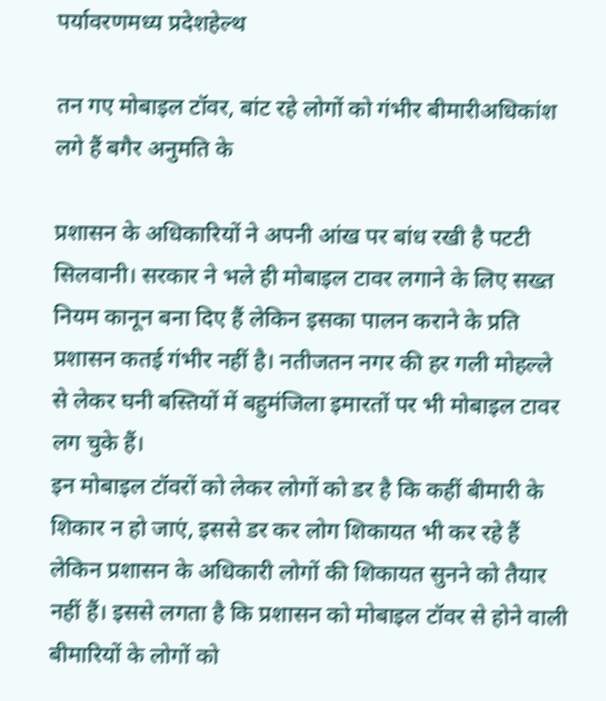पर्यावरणमध्य प्रदेशहेल्थ

तन गए मोबाइल टॉवर, बांट रहे लोगों को गंभीर बीमारीअधिकांश लगे हैं बगैर अनुमति के

प्रशासन के अधिकारियों ने अपनी आंख पर बांध रखी है पटटी
सिलवानी। सरकार ने भले ही मोबाइल टावर लगाने के लिए सख्त नियम कानून बना दिए हैं लेकिन इसका पालन कराने के प्रति प्रशासन कतई गंभीर नहीं है। नतीजतन नगर की हर गली मोहल्ले से लेकर घनी बस्तियों में बहुमंजिला इमारतों पर भी मोबाइल टावर लग चुके हैं।
इन मोबाइल टॉवरों को लेकर लोगों को डर है कि कहीं बीमारी के शिकार न हो जाएं, इससे डर कर लोग शिकायत भी कर रहे हैं लेकिन प्रशासन के अधिकारी लोगों की शिकायत सुनने को तैयार नहीं हैं। इससे लगता है कि प्रशासन को मोबाइल टॉवर से होने वाली बीमारियों के लोगों को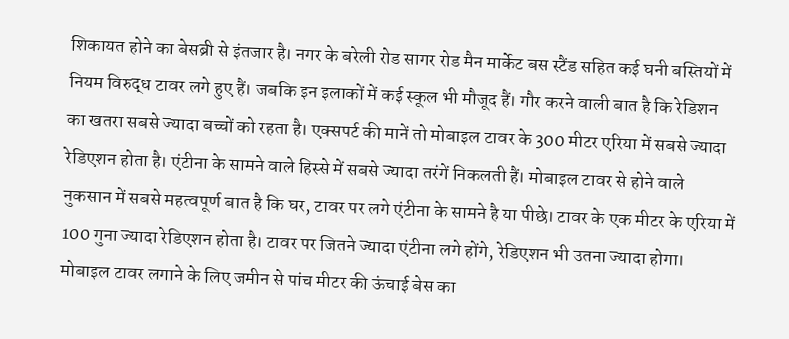शिकायत होने का बेसब्री से इंतजार है। नगर के बरेली रोड सागर रोड मैन मार्केट बस स्टैंड सहित कई घनी बस्तियों में नियम विरुद्ध टावर लगे हुए हैं। जबकि इन इलाकों में कई स्कूल भी मौजूद हैं। गौर करने वाली बात है कि रेडिशन का खतरा सबसे ज्यादा बच्चों को रहता है। एक्सपर्ट की मानें तो मोबाइल टावर के 300 मीटर एरिया में सबसे ज्यादा रेडिएशन होता है। एंटीना के सामने वाले हिस्से में सबसे ज्यादा तरंगें निकलती हैं। मोबाइल टावर से होने वाले नुकसान में सबसे महत्वपूर्ण बात है कि घर, टावर पर लगे एंटीना के सामने है या पीछे। टावर के एक मीटर के एरिया में 100 गुना ज्यादा रेडिएशन होता है। टावर पर जितने ज्यादा एंटीना लगे होंगे, रेडिएशन भी उतना ज्यादा होगा। मोबाइल टावर लगाने के लिए जमीन से पांच मीटर की ऊंचाई बेस का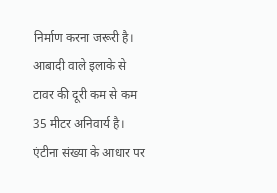निर्माण करना जरूरी है।
आबादी वाले इलाके से टावर की दूरी कम से कम 35 मीटर अनिवार्य है। एंटीना संख्या के आधार पर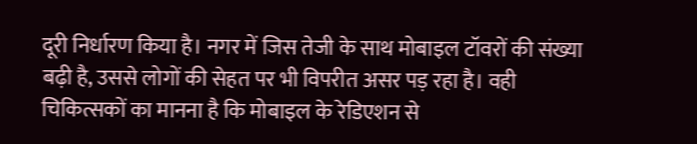दूरी निर्धारण किया है। नगर में जिस तेजी के साथ मोबाइल टॉवरों की संख्या बढ़ी है, उससे लोगों की सेहत पर भी विपरीत असर पड़ रहा है। वही
चिकित्सकों का मानना है कि मोबाइल के रेडिएशन से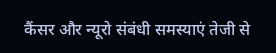कैंसर और न्यूरो संबंधी समस्याएं तेजी से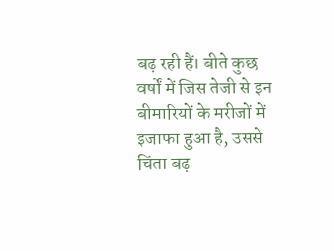बढ़ रही हैं। बीते कुछ वर्षों में जिस तेजी से इन बीमारियों के मरीजों में इजाफा हुआ है, उससे चिंता बढ़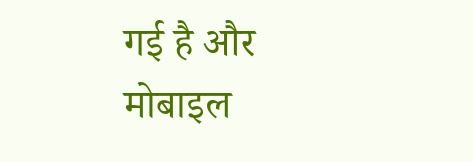गई है और मोबाइल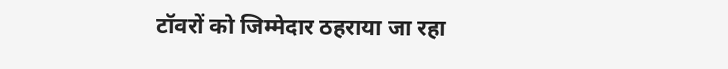टॉवरों को जिम्मेदार ठहराया जा रहा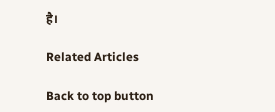है।

Related Articles

Back to top button